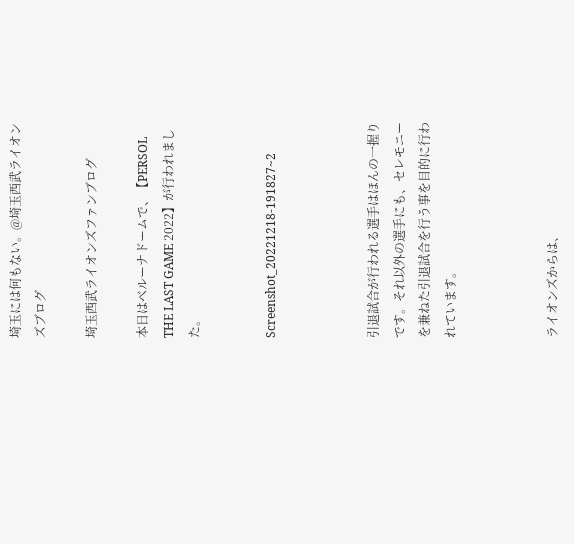埼玉には何もない。@埼玉西武ライオンズブログ

埼玉西武ライオンズファンブログ

本日はベルーナドームで、【PERSOL THE LAST GAME 2022】が行われました。


Screenshot_20221218-191827~2



引退試合が行われる選手はほんの一握りです。それ以外の選手にも、セレモニーを兼ねた引退試合を行う事を目的に行われています。



ライオンズからは、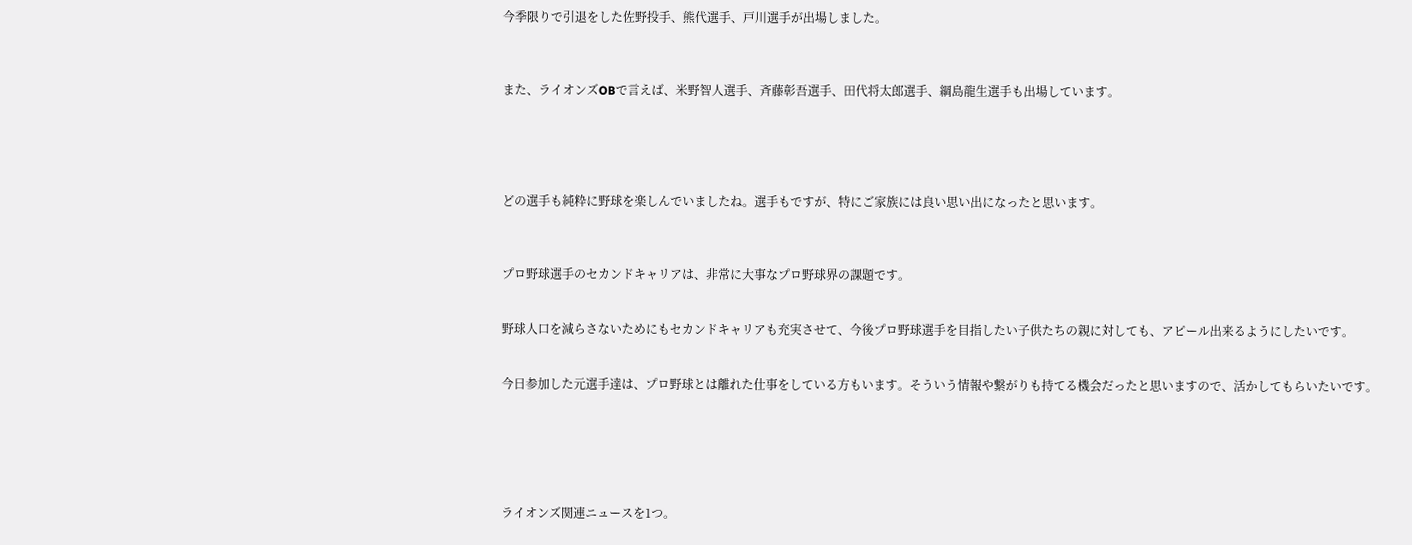今季限りで引退をした佐野投手、熊代選手、戸川選手が出場しました。



また、ライオンズOBで言えば、米野智人選手、斉藤彰吾選手、田代将太郎選手、綱島龍生選手も出場しています。





どの選手も純粋に野球を楽しんでいましたね。選手もですが、特にご家族には良い思い出になったと思います。



プロ野球選手のセカンドキャリアは、非常に大事なプロ野球界の課題です。


野球人口を減らさないためにもセカンドキャリアも充実させて、今後プロ野球選手を目指したい子供たちの親に対しても、アピール出来るようにしたいです。


今日参加した元選手達は、プロ野球とは離れた仕事をしている方もいます。そういう情報や繋がりも持てる機会だったと思いますので、活かしてもらいたいです。






ライオンズ関連ニュースを1つ。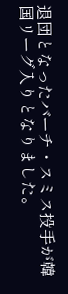退団となったバーチ・スミス投手が韓国リーグ入りとなりました。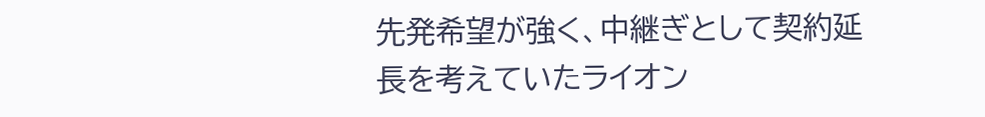先発希望が強く、中継ぎとして契約延長を考えていたライオン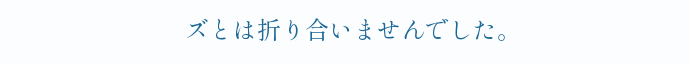ズとは折り合いませんでした。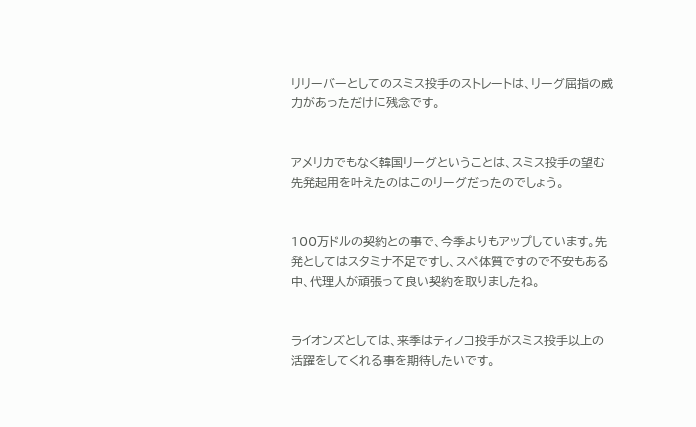リリーバーとしてのスミス投手のストレートは、リーグ屈指の威力があっただけに残念です。


アメリカでもなく韓国リーグということは、スミス投手の望む先発起用を叶えたのはこのリーグだったのでしょう。


100万ドルの契約との事で、今季よりもアップしています。先発としてはスタミナ不足ですし、スペ体質ですので不安もある中、代理人が頑張って良い契約を取りましたね。


ライオンズとしては、来季はティノコ投手がスミス投手以上の活躍をしてくれる事を期待したいです。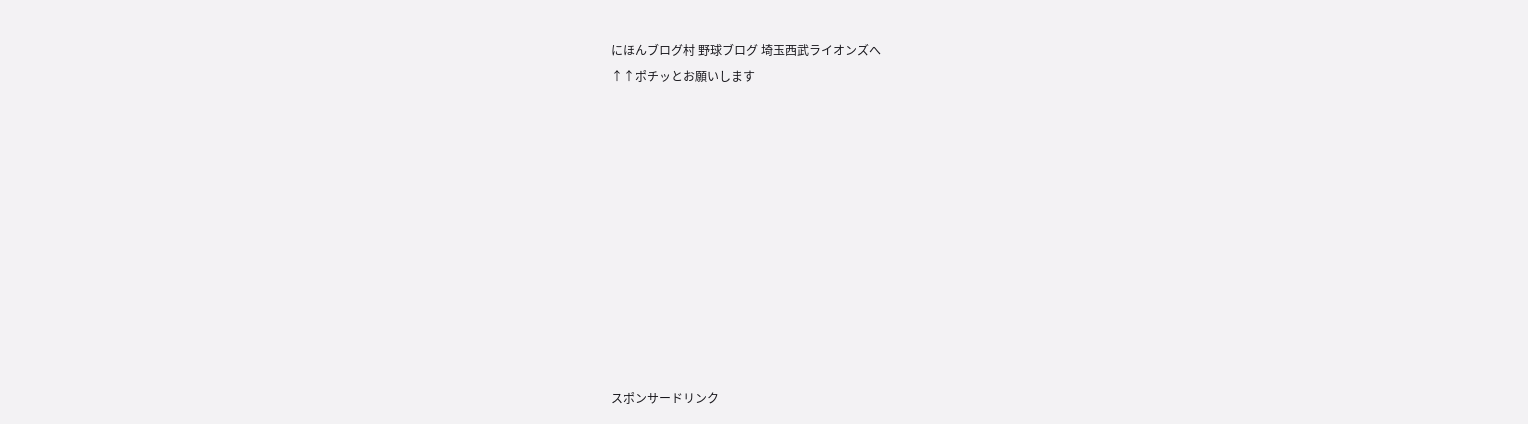にほんブログ村 野球ブログ 埼玉西武ライオンズへ
↑↑ポチッとお願いします











スポンサードリンク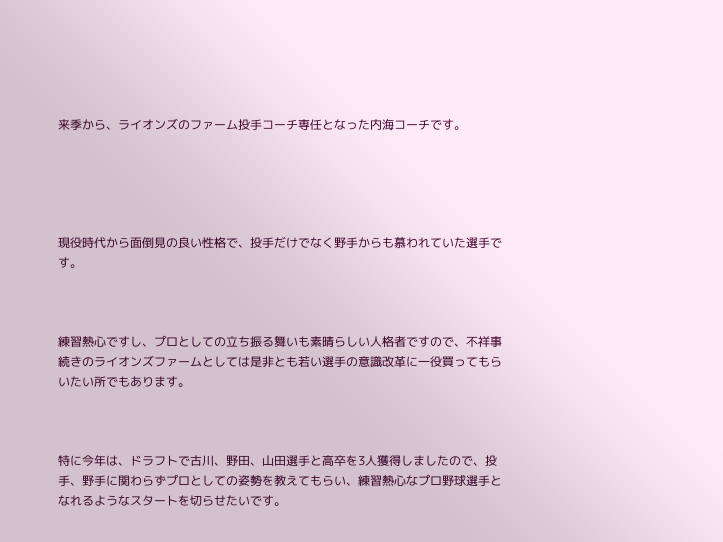来季から、ライオンズのファーム投手コーチ専任となった内海コーチです。





現役時代から面倒見の良い性格で、投手だけでなく野手からも慕われていた選手です。



練習熱心ですし、プロとしての立ち振る舞いも素晴らしい人格者ですので、不祥事続きのライオンズファームとしては是非とも若い選手の意識改革に一役買ってもらいたい所でもあります。



特に今年は、ドラフトで古川、野田、山田選手と高卒を3人獲得しましたので、投手、野手に関わらずプロとしての姿勢を教えてもらい、練習熱心なプロ野球選手となれるようなスタートを切らせたいです。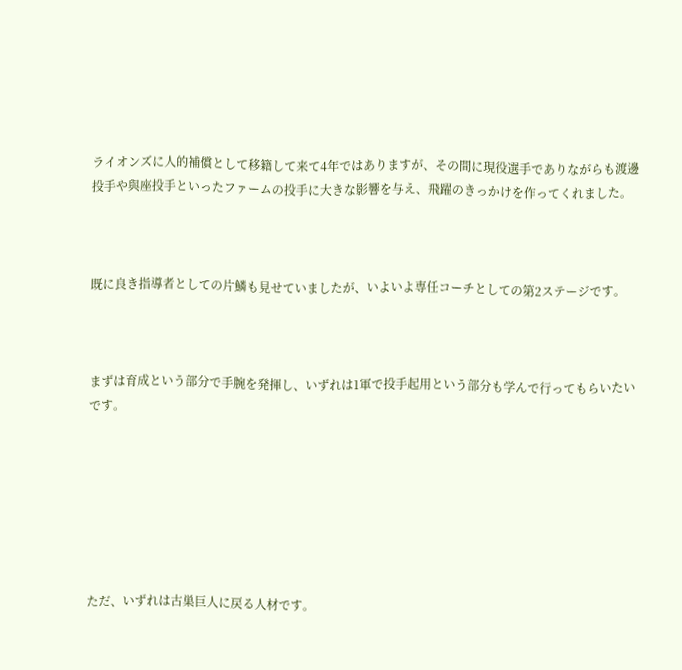ライオンズに人的補償として移籍して来て4年ではありますが、その間に現役選手でありながらも渡邊投手や與座投手といったファームの投手に大きな影響を与え、飛躍のきっかけを作ってくれました。



既に良き指導者としての片鱗も見せていましたが、いよいよ専任コーチとしての第2ステージです。



まずは育成という部分で手腕を発揮し、いずれは1軍で投手起用という部分も学んで行ってもらいたいです。







ただ、いずれは古巣巨人に戻る人材です。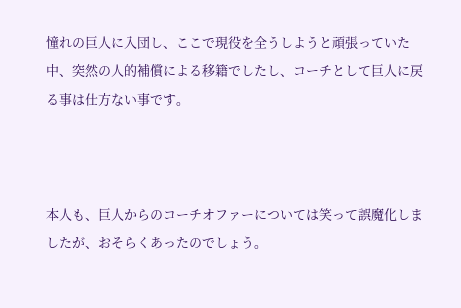憧れの巨人に入団し、ここで現役を全うしようと頑張っていた中、突然の人的補償による移籍でしたし、コーチとして巨人に戻る事は仕方ない事です。



本人も、巨人からのコーチオファーについては笑って誤魔化しましたが、おそらくあったのでしょう。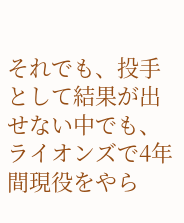それでも、投手として結果が出せない中でも、ライオンズで4年間現役をやら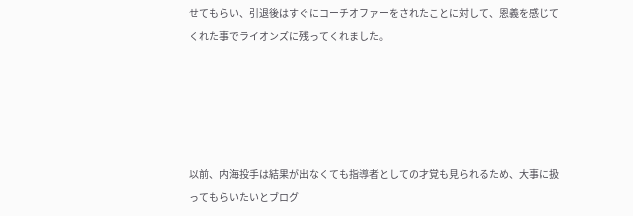せてもらい、引退後はすぐにコーチオファーをされたことに対して、恩義を感じてくれた事でライオンズに残ってくれました。





以前、内海投手は結果が出なくても指導者としての才覚も見られるため、大事に扱ってもらいたいとブログ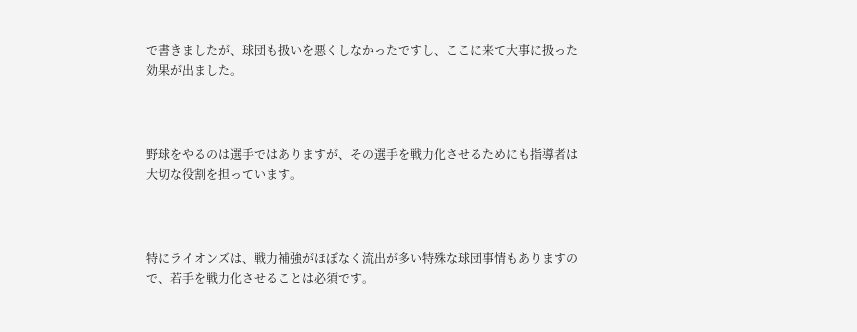で書きましたが、球団も扱いを悪くしなかったですし、ここに来て大事に扱った効果が出ました。



野球をやるのは選手ではありますが、その選手を戦力化させるためにも指導者は大切な役割を担っています。



特にライオンズは、戦力補強がほぼなく流出が多い特殊な球団事情もありますので、若手を戦力化させることは必須です。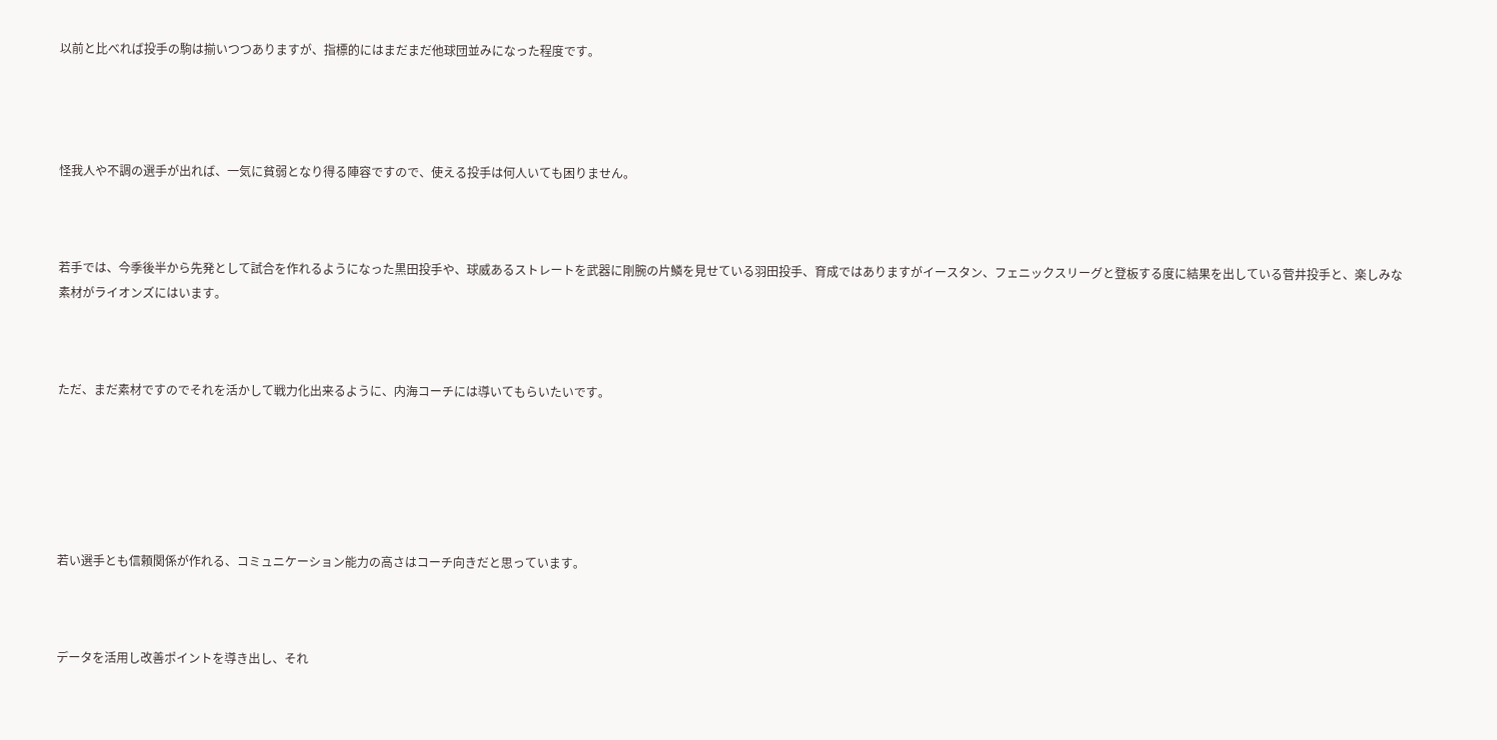以前と比べれば投手の駒は揃いつつありますが、指標的にはまだまだ他球団並みになった程度です。




怪我人や不調の選手が出れば、一気に貧弱となり得る陣容ですので、使える投手は何人いても困りません。



若手では、今季後半から先発として試合を作れるようになった黒田投手や、球威あるストレートを武器に剛腕の片鱗を見せている羽田投手、育成ではありますがイースタン、フェニックスリーグと登板する度に結果を出している菅井投手と、楽しみな素材がライオンズにはいます。



ただ、まだ素材ですのでそれを活かして戦力化出来るように、内海コーチには導いてもらいたいです。






若い選手とも信頼関係が作れる、コミュニケーション能力の高さはコーチ向きだと思っています。



データを活用し改善ポイントを導き出し、それ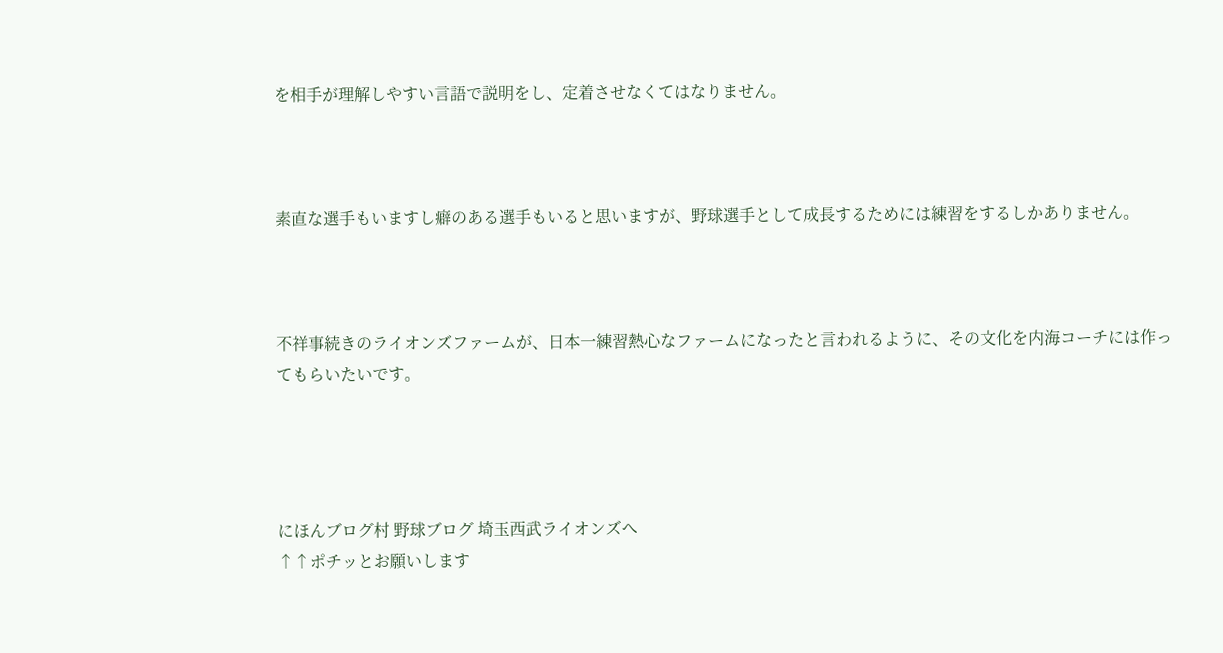を相手が理解しやすい言語で説明をし、定着させなくてはなりません。



素直な選手もいますし癖のある選手もいると思いますが、野球選手として成長するためには練習をするしかありません。



不祥事続きのライオンズファームが、日本一練習熱心なファームになったと言われるように、その文化を内海コーチには作ってもらいたいです。




にほんブログ村 野球ブログ 埼玉西武ライオンズへ
↑↑ポチッとお願いします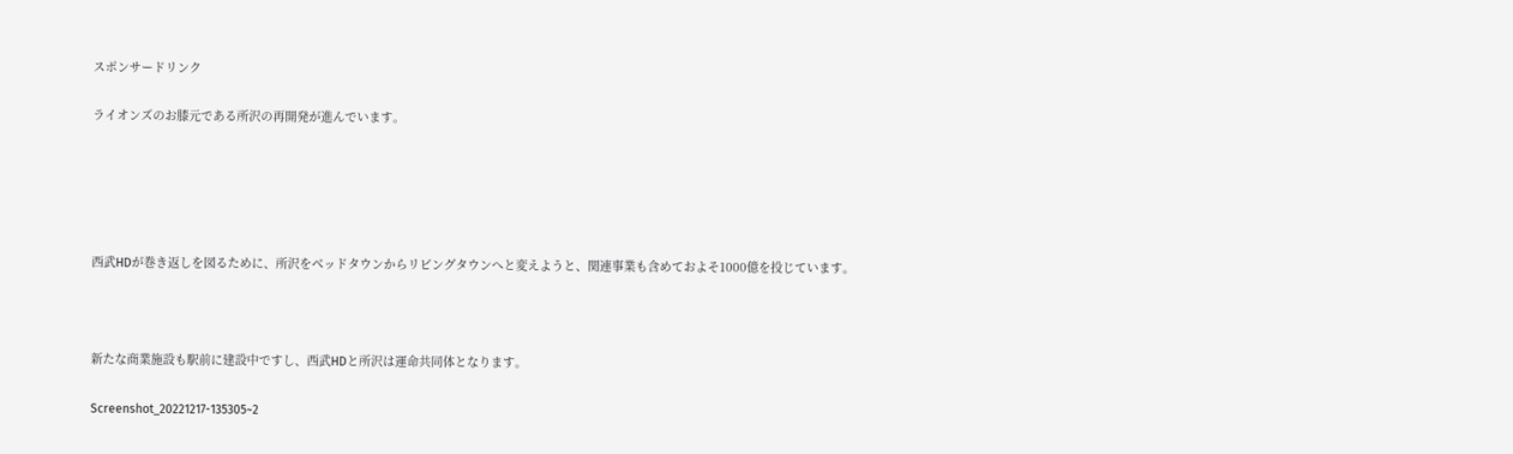スポンサードリンク

ライオンズのお膝元である所沢の再開発が進んでいます。





西武HDが巻き返しを図るために、所沢をベッドタウンからリビングタウンへと変えようと、関連事業も含めておよそ1000億を投じています。



新たな商業施設も駅前に建設中ですし、西武HDと所沢は運命共同体となります。

Screenshot_20221217-135305~2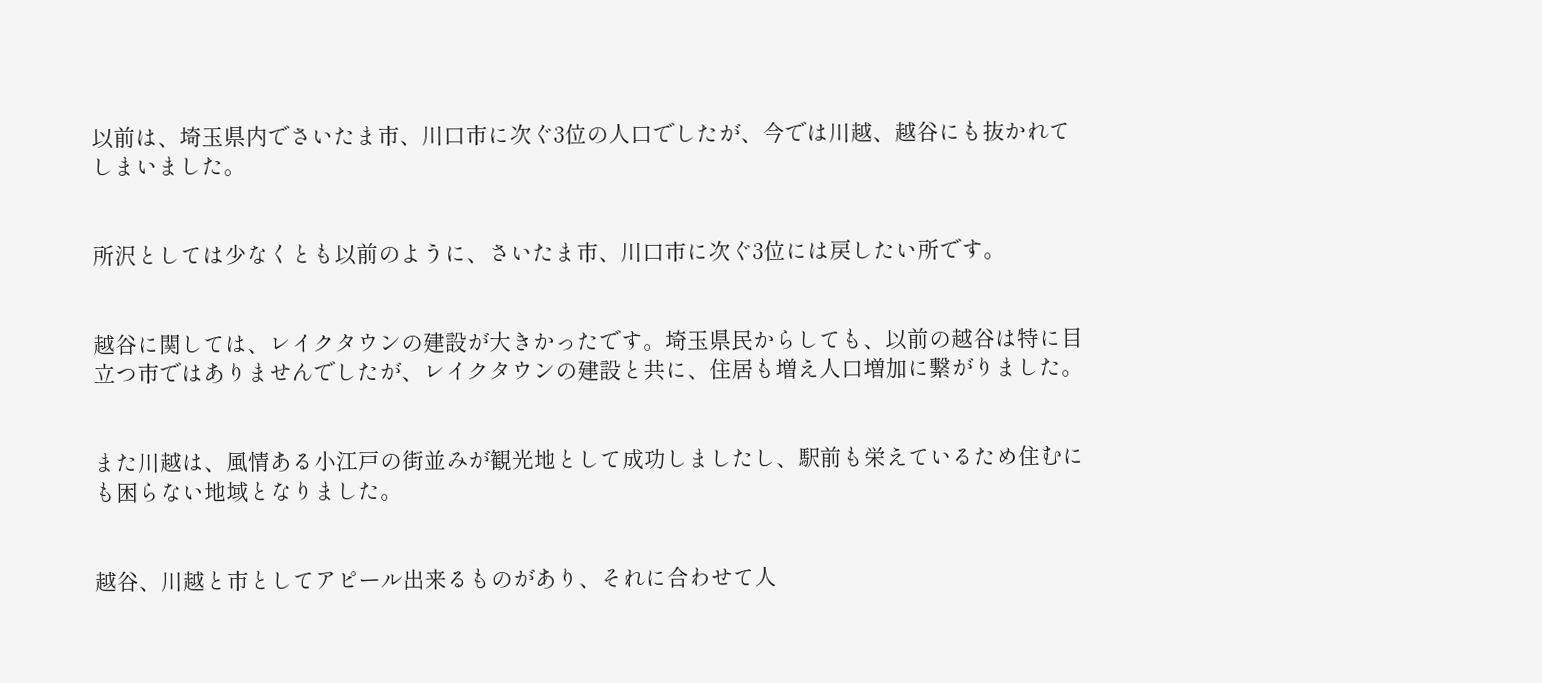以前は、埼玉県内でさいたま市、川口市に次ぐ3位の人口でしたが、今では川越、越谷にも抜かれてしまいました。


所沢としては少なくとも以前のように、さいたま市、川口市に次ぐ3位には戻したい所です。


越谷に関しては、レイクタウンの建設が大きかったです。埼玉県民からしても、以前の越谷は特に目立つ市ではありませんでしたが、レイクタウンの建設と共に、住居も増え人口増加に繋がりました。


また川越は、風情ある小江戸の街並みが観光地として成功しましたし、駅前も栄えているため住むにも困らない地域となりました。


越谷、川越と市としてアピール出来るものがあり、それに合わせて人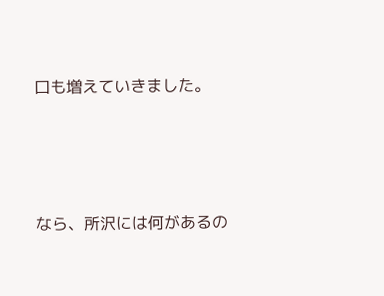口も増えていきました。




なら、所沢には何があるの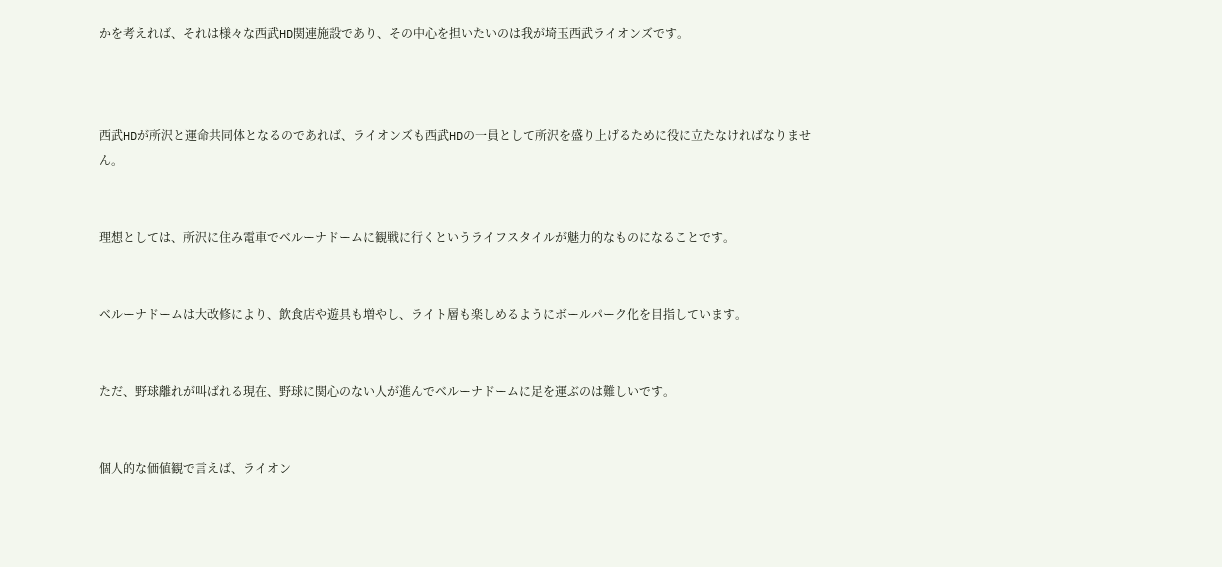かを考えれば、それは様々な西武HD関連施設であり、その中心を担いたいのは我が埼玉西武ライオンズです。



西武HDが所沢と運命共同体となるのであれば、ライオンズも西武HDの一員として所沢を盛り上げるために役に立たなければなりません。


理想としては、所沢に住み電車でベルーナドームに観戦に行くというライフスタイルが魅力的なものになることです。


ベルーナドームは大改修により、飲食店や遊具も増やし、ライト層も楽しめるようにボールパーク化を目指しています。


ただ、野球離れが叫ばれる現在、野球に関心のない人が進んでベルーナドームに足を運ぶのは難しいです。


個人的な価値観で言えば、ライオン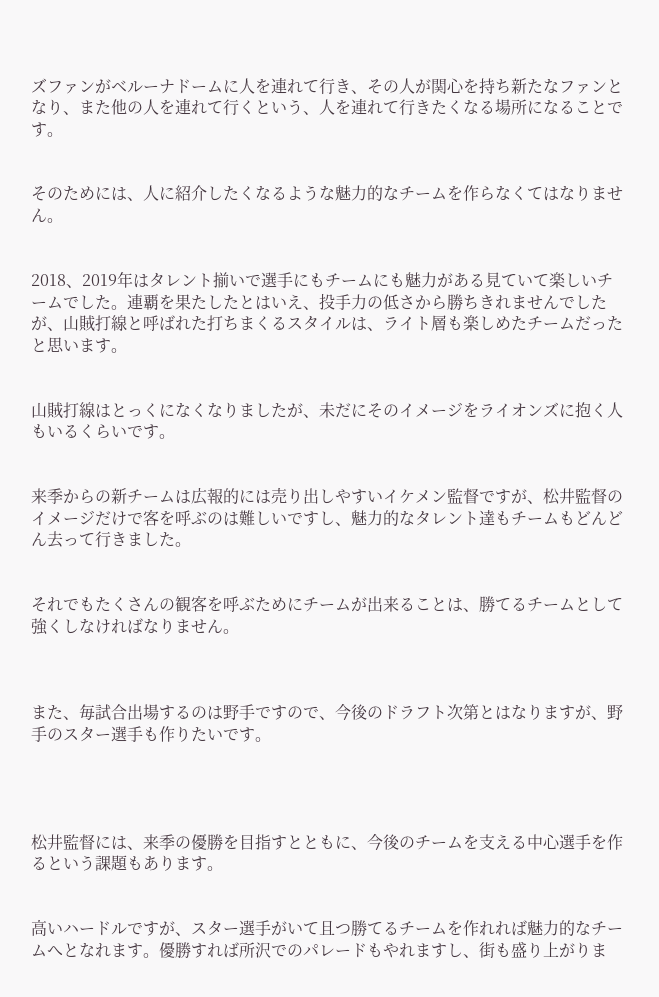ズファンがベルーナドームに人を連れて行き、その人が関心を持ち新たなファンとなり、また他の人を連れて行くという、人を連れて行きたくなる場所になることです。


そのためには、人に紹介したくなるような魅力的なチームを作らなくてはなりません。


2018、2019年はタレント揃いで選手にもチームにも魅力がある見ていて楽しいチームでした。連覇を果たしたとはいえ、投手力の低さから勝ちきれませんでしたが、山賊打線と呼ばれた打ちまくるスタイルは、ライト層も楽しめたチームだったと思います。


山賊打線はとっくになくなりましたが、未だにそのイメージをライオンズに抱く人もいるくらいです。


来季からの新チームは広報的には売り出しやすいイケメン監督ですが、松井監督のイメージだけで客を呼ぶのは難しいですし、魅力的なタレント達もチームもどんどん去って行きました。


それでもたくさんの観客を呼ぶためにチームが出来ることは、勝てるチームとして強くしなければなりません。



また、毎試合出場するのは野手ですので、今後のドラフト次第とはなりますが、野手のスター選手も作りたいです。




松井監督には、来季の優勝を目指すとともに、今後のチームを支える中心選手を作るという課題もあります。


高いハードルですが、スター選手がいて且つ勝てるチームを作れれば魅力的なチームへとなれます。優勝すれば所沢でのパレードもやれますし、街も盛り上がりま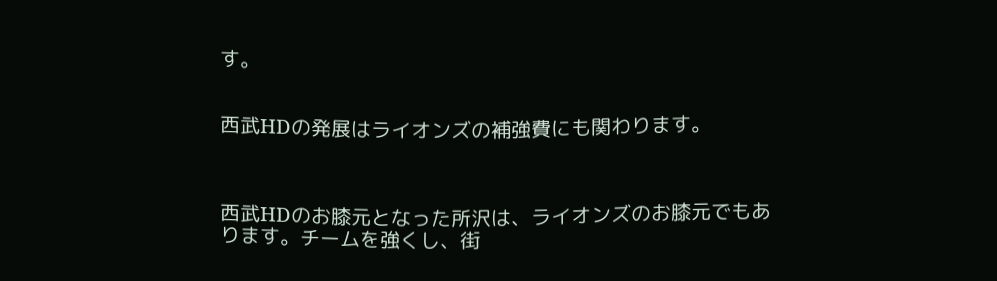す。


西武HDの発展はライオンズの補強費にも関わります。



西武HDのお膝元となった所沢は、ライオンズのお膝元でもあります。チームを強くし、街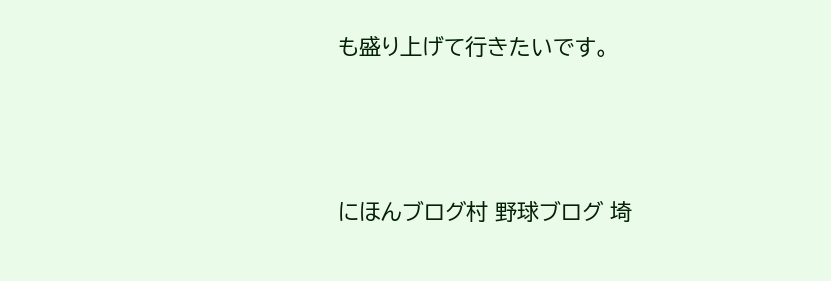も盛り上げて行きたいです。




にほんブログ村 野球ブログ 埼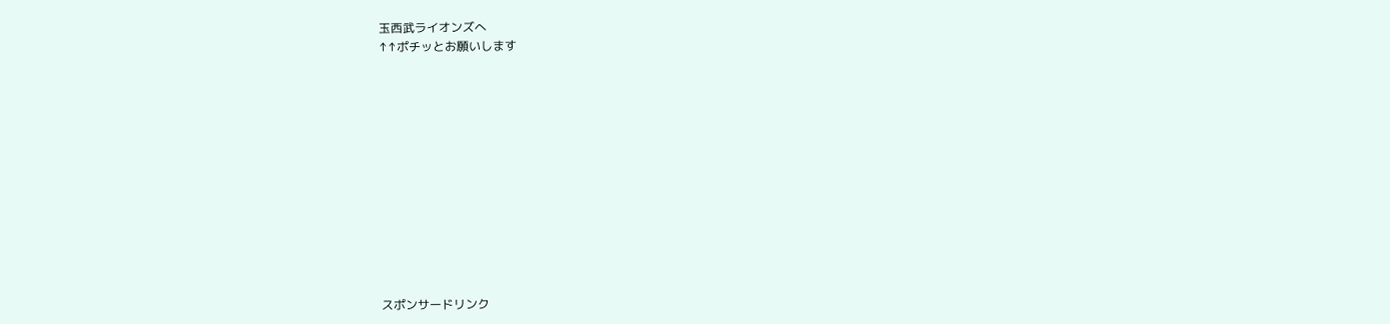玉西武ライオンズへ
↑↑ポチッとお願いします












スポンサードリンク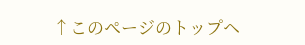↑このページのトップヘ